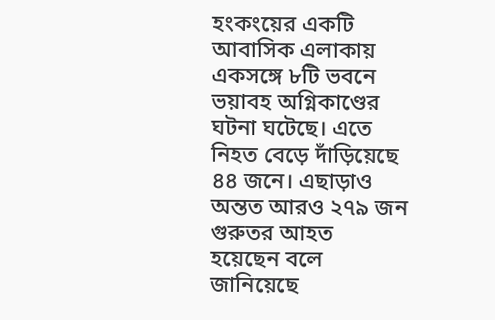হংকংয়ের একটি আবাসিক এলাকায় একসঙ্গে ৮টি ভবনে ভয়াবহ অগ্নিকাণ্ডের ঘটনা ঘটেছে। এতে নিহত বেড়ে দাঁড়িয়েছে ৪৪ জনে। এছাড়াও অন্তত আরও ২৭৯ জন গুরুতর আহত হয়েছেন বলে জানিয়েছে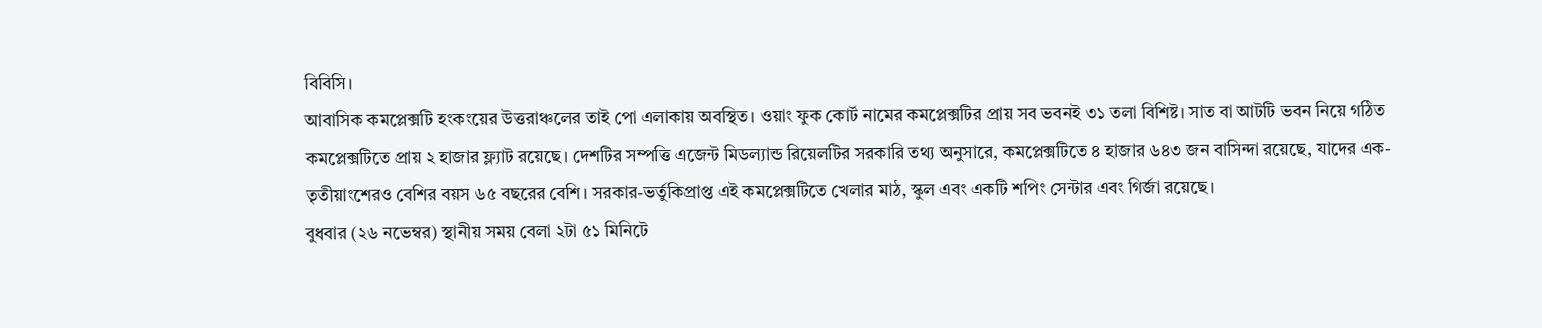বিবিসি।
আবাসিক কমপ্লেক্সটি হংকংয়ের উত্তরাঞ্চলের তাই পো এলাকায় অবস্থিত। ওয়াং ফুক কোর্ট নামের কমপ্লেক্সটির প্রায় সব ভবনই ৩১ তলা বিশিষ্ট। সাত বা আটটি ভবন নিয়ে গঠিত কমপ্লেক্সটিতে প্রায় ২ হাজার ফ্ল্যাট রয়েছে। দেশটির সম্পত্তি এজেন্ট মিডল্যান্ড রিয়েলটির সরকারি তথ্য অনুসারে, কমপ্লেক্সটিতে ৪ হাজার ৬৪৩ জন বাসিন্দা রয়েছে, যাদের এক-তৃতীয়াংশেরও বেশির বয়স ৬৫ বছরের বেশি। সরকার-ভর্তুকিপ্রাপ্ত এই কমপ্লেক্সটিতে খেলার মাঠ, স্কুল এবং একটি শপিং সেন্টার এবং গির্জা রয়েছে।
বুধবার (২৬ নভেম্বর) স্থানীয় সময় বেলা ২টা ৫১ মিনিটে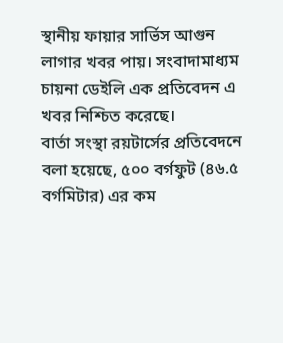স্থানীয় ফায়ার সার্ভিস আগুন লাগার খবর পায়। সংবাদামাধ্যম চায়না ডেইলি এক প্রতিবেদন এ খবর নিশ্চিত করেছে।
বার্তা সংস্থা রয়টার্সের প্রতিবেদনে বলা হয়েছে, ৫০০ বর্গফুট (৪৬.৫ বর্গমিটার) এর কম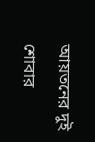আয়তনের দুই শোবার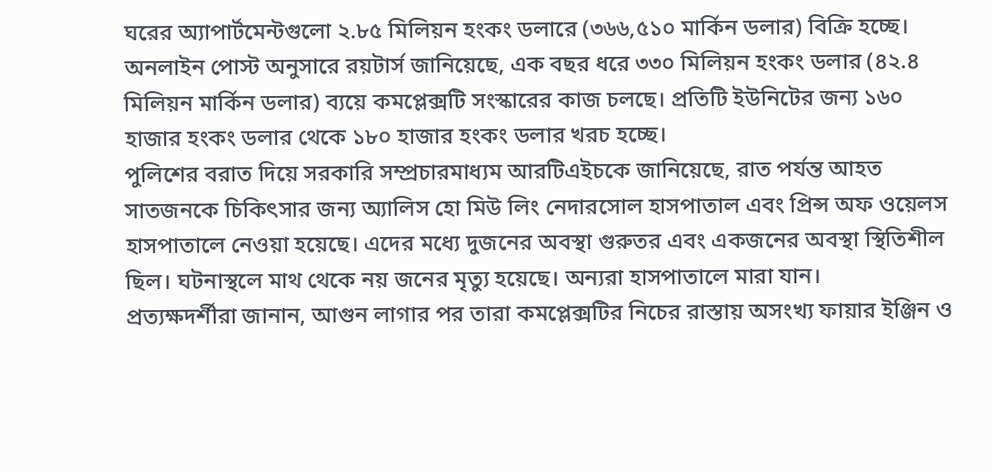ঘরের অ্যাপার্টমেন্টগুলো ২.৮৫ মিলিয়ন হংকং ডলারে (৩৬৬,৫১০ মার্কিন ডলার) বিক্রি হচ্ছে।
অনলাইন পোস্ট অনুসারে রয়টার্স জানিয়েছে, এক বছর ধরে ৩৩০ মিলিয়ন হংকং ডলার (৪২.৪ মিলিয়ন মার্কিন ডলার) ব্যয়ে কমপ্লেক্সটি সংস্কারের কাজ চলছে। প্রতিটি ইউনিটের জন্য ১৬০ হাজার হংকং ডলার থেকে ১৮০ হাজার হংকং ডলার খরচ হচ্ছে।
পুলিশের বরাত দিয়ে সরকারি সম্প্রচারমাধ্যম আরটিএইচকে জানিয়েছে, রাত পর্যন্ত আহত সাতজনকে চিকিৎসার জন্য অ্যালিস হো মিউ লিং নেদারসোল হাসপাতাল এবং প্রিন্স অফ ওয়েলস হাসপাতালে নেওয়া হয়েছে। এদের মধ্যে দুজনের অবস্থা গুরুতর এবং একজনের অবস্থা স্থিতিশীল ছিল। ঘটনাস্থলে মাথ থেকে নয় জনের মৃত্যু হয়েছে। অন্যরা হাসপাতালে মারা যান।
প্রত্যক্ষদর্শীরা জানান, আগুন লাগার পর তারা কমপ্লেক্সটির নিচের রাস্তায় অসংখ্য ফায়ার ইঞ্জিন ও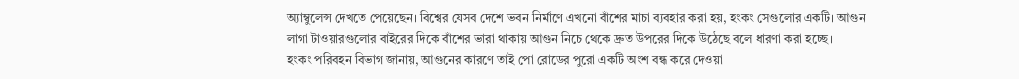অ্যাম্বুলেন্স দেখতে পেয়েছেন। বিশ্বের যেসব দেশে ভবন নির্মাণে এখনো বাঁশের মাচা ব্যবহার করা হয়, হংকং সেগুলোর একটি। আগুন লাগা টাওয়ারগুলোর বাইরের দিকে বাঁশের ভারা থাকায় আগুন নিচে থেকে দ্রুত উপরের দিকে উঠেছে বলে ধারণা করা হচ্ছে।
হংকং পরিবহন বিভাগ জানায়, আগুনের কারণে তাই পো রোডের পুরো একটি অংশ বন্ধ করে দেওয়া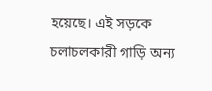হয়েছে। এই সড়কে চলাচলকারী গাড়ি অন্য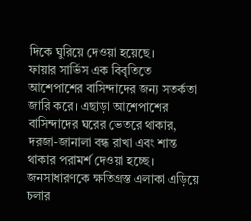দিকে ঘুরিয়ে দেওয়া হয়েছে।
ফায়ার সার্ভিস এক বিবৃতিতে আশেপাশের বাসিন্দাদের জন্য সতর্কতা জারি করে। এছাড়া আশেপাশের বাসিন্দাদের ঘরের ভেতরে থাকার, দরজা-জানালা বন্ধ রাখা এবং শান্ত থাকার পরামর্শ দেওয়া হচ্ছে। জনসাধারণকে ক্ষতিগ্রস্ত এলাকা এড়িয়ে চলার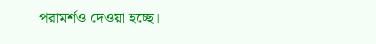পরামর্শও দেওয়া হচ্ছে।